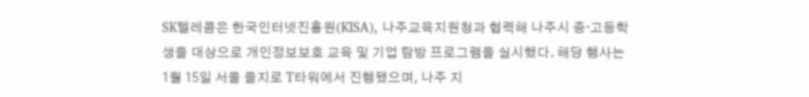SK텔레콤은 한국인터넷진흥원(KISA), 나주교육지원청과 협력해 나주시 중·고등학생을 대상으로 개인정보보호 교육 및 기업 탐방 프로그램을 실시했다. 해당 행사는 1월 15일 서울 을지로 T타워에서 진행됐으며, 나주 지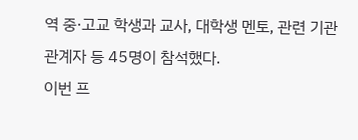역 중·고교 학생과 교사, 대학생 멘토, 관련 기관 관계자 등 45명이 참석했다.
이번 프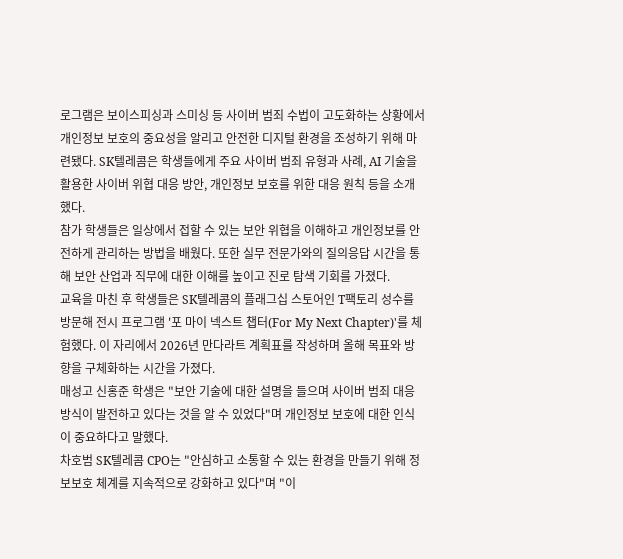로그램은 보이스피싱과 스미싱 등 사이버 범죄 수법이 고도화하는 상황에서 개인정보 보호의 중요성을 알리고 안전한 디지털 환경을 조성하기 위해 마련됐다. SK텔레콤은 학생들에게 주요 사이버 범죄 유형과 사례, AI 기술을 활용한 사이버 위협 대응 방안, 개인정보 보호를 위한 대응 원칙 등을 소개했다.
참가 학생들은 일상에서 접할 수 있는 보안 위협을 이해하고 개인정보를 안전하게 관리하는 방법을 배웠다. 또한 실무 전문가와의 질의응답 시간을 통해 보안 산업과 직무에 대한 이해를 높이고 진로 탐색 기회를 가졌다.
교육을 마친 후 학생들은 SK텔레콤의 플래그십 스토어인 T팩토리 성수를 방문해 전시 프로그램 '포 마이 넥스트 챕터(For My Next Chapter)'를 체험했다. 이 자리에서 2026년 만다라트 계획표를 작성하며 올해 목표와 방향을 구체화하는 시간을 가졌다.
매성고 신홍준 학생은 "보안 기술에 대한 설명을 들으며 사이버 범죄 대응 방식이 발전하고 있다는 것을 알 수 있었다"며 개인정보 보호에 대한 인식이 중요하다고 말했다.
차호범 SK텔레콤 CPO는 "안심하고 소통할 수 있는 환경을 만들기 위해 정보보호 체계를 지속적으로 강화하고 있다"며 "이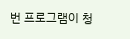번 프로그램이 청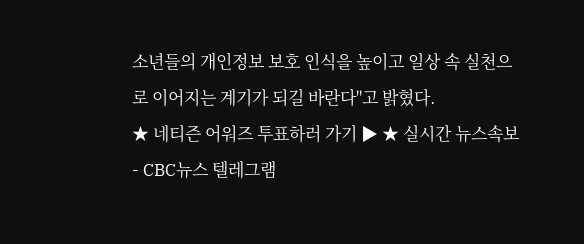소년들의 개인정보 보호 인식을 높이고 일상 속 실천으로 이어지는 계기가 되길 바란다"고 밝혔다.
★ 네티즌 어워즈 투표하러 가기 ▶ ★ 실시간 뉴스속보 - CBC뉴스 텔레그램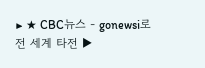▶ ★ CBC뉴스 - gonewsi로 전 세계 타전 ▶